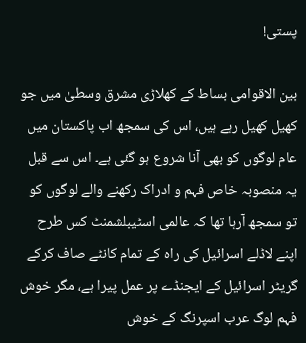پستی!

بین الاقوامی بساط کے کھلاڑی مشرق وسطیٰ میں جو کھیل کھیل رہے ہیں، اس کی سمجھ اب پاکستان میں عام لوگوں کو بھی آنا شروع ہو گئی ہے۔ اس سے قبل یہ منصوبہ خاص فہم و ادراک رکھنے والے لوگوں کو تو سمجھ آرہا تھا کہ عالمی اسٹیبلشمنٹ کس طرح اپنے لاڈلے اسرائیل کی راہ کے تمام کانٹے صاف کرکے گریٹر اسرائیل کے ایجنڈے پر عمل پیرا ہے، مگر خوش فہم لوگ عرب اسپرنگ کے خوش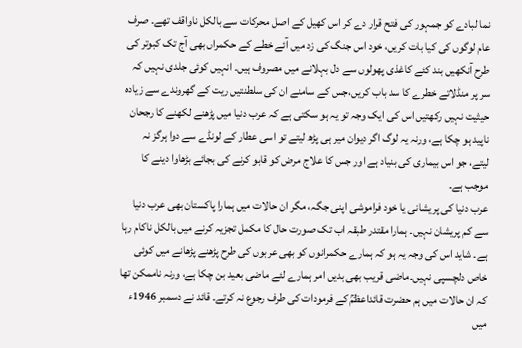نما لبادے کو جمہور کی فتح قرار دے کر اس کھیل کے اصل محرکات سے بالکل ناواقف تھے۔ صرف عام لوگوں کی کیا بات کریں، خود اس جنگ کی زد میں آئے خطے کے حکمراں بھی آج تک کبوتر کی طرح آنکھیں بند کئے کاغذی پھولوں سے دل بہلانے میں مصروف ہیں۔ انہیں کوئی جلدی نہیں کہ سر پر منڈلاتے خطرے کا سد باب کریں،جس کے سامنے ان کی سلطنتیں ریت کے گھروندے سے زیادہ حیثیت نہیں رکھتیں اس کی ایک وجہ تو یہ ہو سکتی ہے کہ عرب دنیا میں پڑھنے لکھنے کا رجحان ناپید ہو چکا ہے، ورنہ یہ لوگ اگر دیوان میر ہی پڑھ لیتے تو اسی عطار کے لونڈے سے دوا ہرگز نہ لیتے، جو اس بیماری کی بنیاد ہے اور جس کا علاج مرض کو قابو کرنے کی بجائے بڑھاوا دینے کا موجب ہے۔
عرب دنیا کی پریشانی یا خود فراموشی اپنی جگہ، مگر ان حالات میں ہمارا پاکستان بھی عرب دنیا سے کم پریشان نہیں۔ ہمارا مقتدر طبقہ اب تک صورت حال کا مکمل تجزیہ کرنے میں بالکل ناکام رہا ہے۔ شاید اس کی وجہ یہ ہو کہ ہمارے حکمرانوں کو بھی عربوں کی طرح پڑھنے پڑھانے میں کوئی خاص دلچسپی نہیں۔ماضی قریب بھی بدیں امر ہمارے لئے ماضی بعید بن چکا ہے، ورنہ ناممکن تھا کہ ان حالات میں ہم حضرت قائداعظمؒ کے فرمودات کی طرف رجوع نہ کرتے۔ قائد نے دسمبر 1946ء میں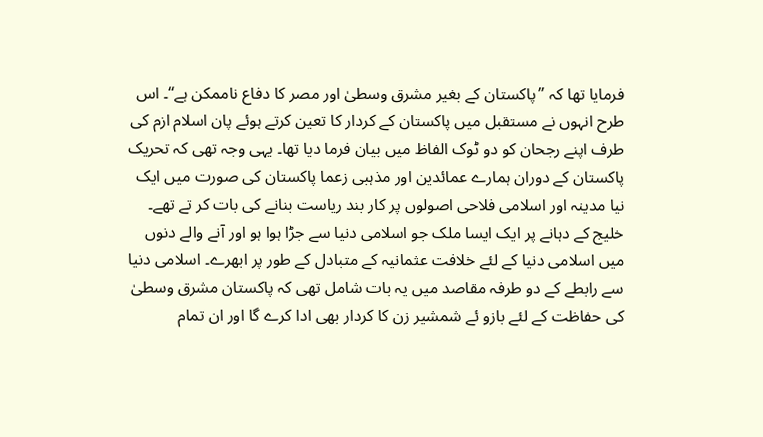فرمایا تھا کہ ’’پاکستان کے بغیر مشرق وسطیٰ اور مصر کا دفاع ناممکن ہے‘‘۔ اس طرح انہوں نے مستقبل میں پاکستان کے کردار کا تعین کرتے ہوئے پان اسلام ازم کی طرف اپنے رجحان کو دو ٹوک الفاظ میں بیان فرما دیا تھا۔ یہی وجہ تھی کہ تحریک پاکستان کے دوران ہمارے عمائدین اور مذہبی زعما پاکستان کی صورت میں ایک نیا مدینہ اور اسلامی فلاحی اصولوں پر کار بند ریاست بنانے کی بات کر تے تھے۔ خلیج کے دہانے پر ایک ایسا ملک جو اسلامی دنیا سے جڑا ہوا ہو اور آنے والے دنوں میں اسلامی دنیا کے لئے خلافت عثمانیہ کے متبادل کے طور پر ابھرے۔ اسلامی دنیا سے رابطے کے دو طرفہ مقاصد میں یہ بات شامل تھی کہ پاکستان مشرق وسطیٰ کی حفاظت کے لئے بازو ئے شمشیر زن کا کردار بھی ادا کرے گا اور ان تمام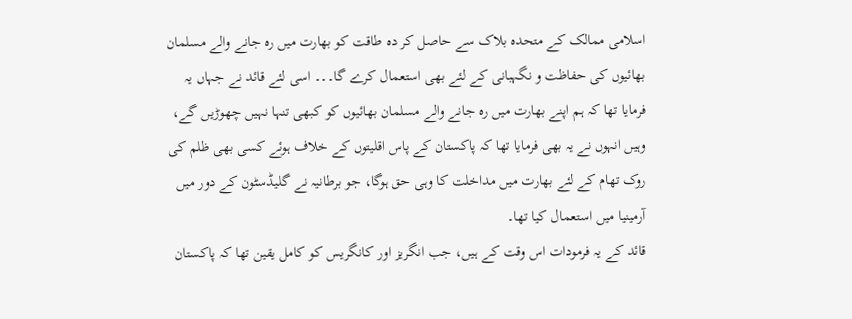اسلامی ممالک کے متحدہ بلاک سے حاصل کر دہ طاقت کو بھارت میں رہ جانے والے مسلمان بھائیوں کی حفاظت و نگہبانی کے لئے بھی استعمال کرے گا۔۔۔ اسی لئے قائد نے جہاں یہ فرمایا تھا کہ ہم اپنے بھارت میں رہ جانے والے مسلمان بھائیوں کو کبھی تنہا نہیں چھوڑیں گے، وہیں انہوں نے یہ بھی فرمایا تھا کہ پاکستان کے پاس اقلیتوں کے خلاف ہوئے کسی بھی ظلم کی روک تھام کے لئے بھارت میں مداخلت کا وہی حق ہوگا، جو برطانیہ نے گلیڈسٹون کے دور میں آرمینیا میں استعمال کیا تھا۔
قائد کے یہ فرمودات اس وقت کے ہیں، جب انگریز اور کانگریس کو کامل یقین تھا کہ پاکستان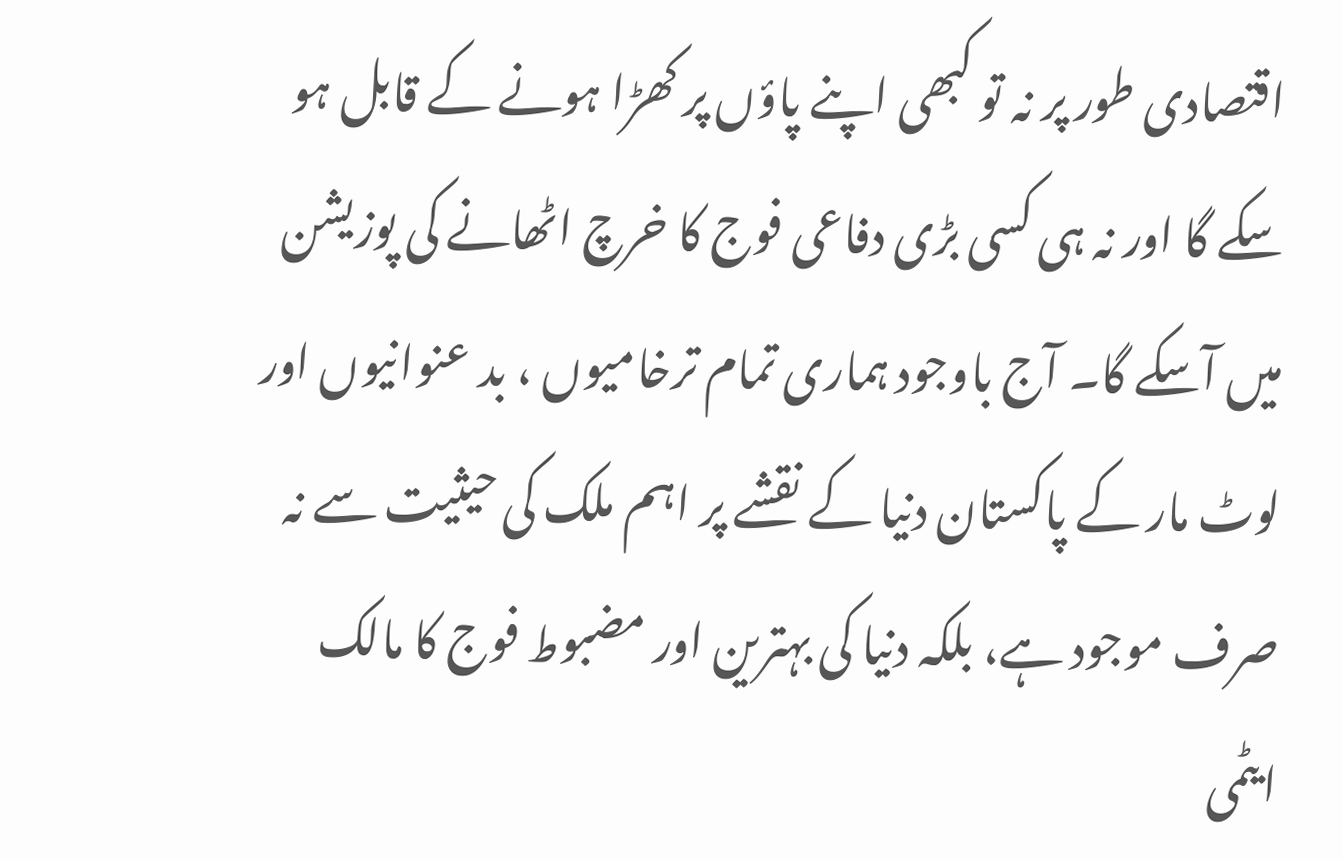اقتصادی طور پر نہ تو کبھی اپنے پاؤں پر کھڑا ہونے کے قابل ہو سکے گا اور نہ ہی کسی بڑی دفاعی فوج کا خرچ اٹھانے کی پوزیشن میں آسکے گا۔ آج باوجود ہماری تمام ترخامیوں ، بد عنوانیوں اور لوٹ مار کے پاکستان دنیا کے نقشے پر اہم ملک کی حیثیت سے نہ صرف موجود ہے، بلکہ دنیا کی بہترین اور مضبوط فوج کا مالک ایٹمی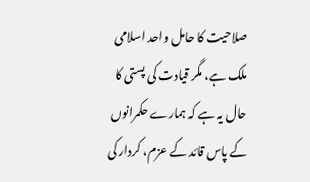صلاحیت کا حامل واحد اسلامی ملک ہے، مگر قیادت کی پستی کا حال یہ ہے کہ ہمارے حکمرانوں کے پاس قائد کے عزم، کردار کی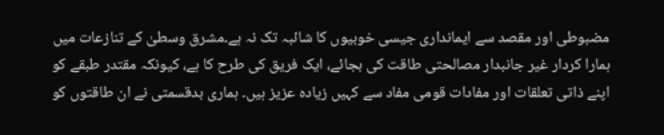مضبوطی اور مقصد سے ایمانداری جیسی خوبیوں کا شائبہ تک نہ ہے۔مشرق وسطیٰ کے تنازعات میں ہمارا کردار غیر جانبدار مصالحتی طاقت کی بجائے، ایک فریق کی طرح کا ہے، کیونکہ مقتدر طبقے کو اپنے ذاتی تعلقات اور مفادات قومی مفاد سے کہیں زیادہ عزیز ہیں۔ ہماری بدقسمتی نے ان طاقتوں کو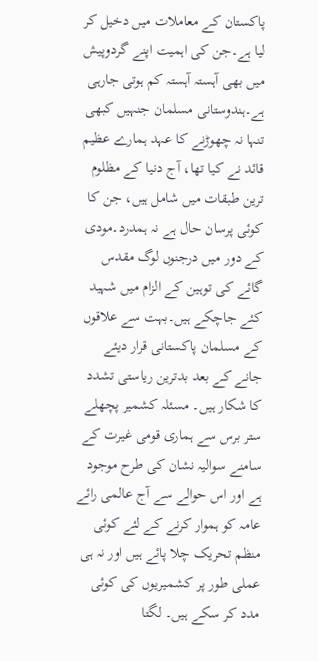پاکستان کے معاملات میں دخیل کر لیا ہے۔جن کی اہمیت اپنے گردوپیش میں بھی آہستہ آہستہ کم ہوتی جارہی ہے۔ہندوستانی مسلمان جنہیں کبھی تنہا نہ چھوڑنے کا عہد ہمارے عظیم قائد نے کیا تھا، آج دنیا کے مظلوم ترین طبقات میں شامل ہیں، جن کا کوئی پرسان حال ہے نہ ہمدرد۔مودی کے دور میں درجنوں لوگ مقدس گائے کی توہین کے الزام میں شہید کئے جاچکے ہیں۔بہت سے علاقوں کے مسلمان پاکستانی قرار دیئے جانے کے بعد بدترین ریاستی تشدد کا شکار ہیں۔ مسئلہ کشمیر پچھلے ستر برس سے ہماری قومی غیرت کے سامنے سوالیہ نشان کی طرح موجود ہے اور اس حوالے سے آج عالمی رائے عامہ کو ہموار کرنے کے لئے کوئی منظم تحریک چلا پائے ہیں اور نہ ہی عملی طور پر کشمیریوں کی کوئی مدد کر سکے ہیں۔ لگتا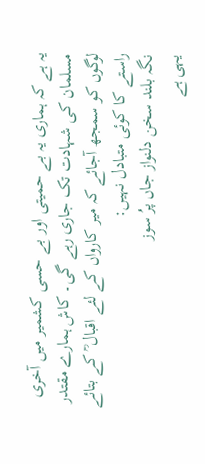یہ ہے کہ ہماری یہ بے حمیتی اور بے حسی کشمیر میں آخری مسلمان کی شہادت تک جاری رہے گی۔ کاش ہمارے مقتدر لوگوں کو سمجھ آجائے کہ میر کارواں کے لئے اقبال ؒ کے بتائے راستے کا کوئی متبادل نہیں:
نگہ بلند سخن دلنواز جاں پرُ سوز
یہی ہے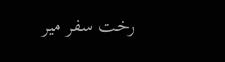رخت سفر میر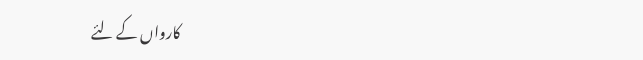کارواں کے لئے